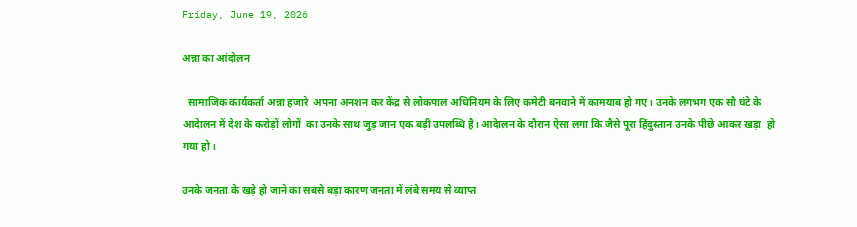Friday, June 19, 2026

अन्ना का आंदोलन

  सामाजिक कार्यकर्ता अन्ना हजारे  अपना अनशन कर केंद्र से लोकपाल अधिनियम के लिए कमेटी बनवाने में कामयाब हो गए। उनके लगभग एक सौ घंटे के आदेालन में देश के करोड़ों लोगों  का उनके साथ जुड़ जान एक बड़ी उपलब्धि है। आदेालन के दौरान ऐसा लगा कि जैसे पूरा हिंदुस्तान उनके पीछे आकर खड़ा  हो  गया हो।

उनके जनता के खड़े हो जाने का सबसे बड़ा कारण जनता में लंबे समय से व्याप्त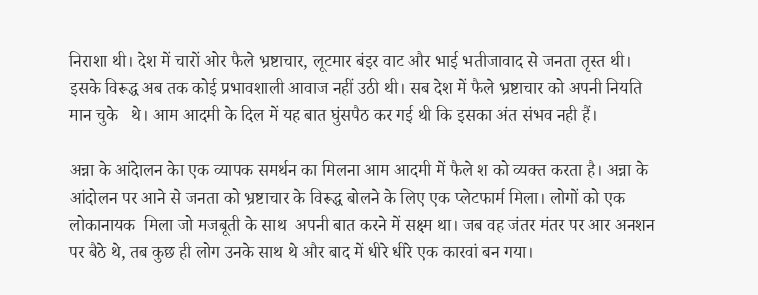निराशा थी। देश में चारों ओर फैले भ्रष्टाचार, लूटमार बंइर वाट और भाई भतीजावाद से जनता तृस्त थी।  इसके विरूद्ध अब तक कोई प्रभावशाली आवाज नहीं उठी थी। सब देश में फैले भ्रष्टाचार को अपनी नियति मान चुके   थे। आम आदमी के दिल में यह बात घुंसपैठ कर गई थी कि इसका अंत संभव नही हैं।

अन्ना के आंदेालन केा एक व्यापक समर्थन का मिलना आम आदमी में फैले श को व्यक्त करता है। अन्ना के आंदोलन पर आने से जनता को भ्रष्टाचार के विरूद्ध बोलने के लिए एक प्लेटफार्म मिला। लोगों को एक लोकानायक  मिला जो मजबूती के साथ  अपनी बात करने में सक्ष्म था। जब वह जंतर मंतर पर आर अनशन पर बैठे थे, तब कुछ ही लोग उनके साथ थे और बाद में धीरे धीरे एक कारवां बन गया।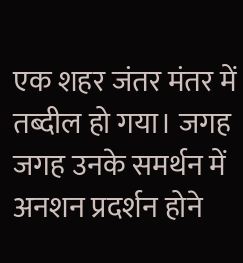एक शहर जंतर मंतर में तब्दील हो गया। जगह जगह उनके समर्थन में अनशन प्रदर्शन होने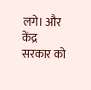लगे। और केंद्र सरकार को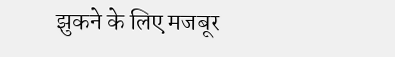झुकने के लिए मजबूर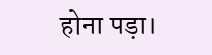होना पड़ा।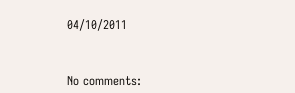04/10/2011



No comments: